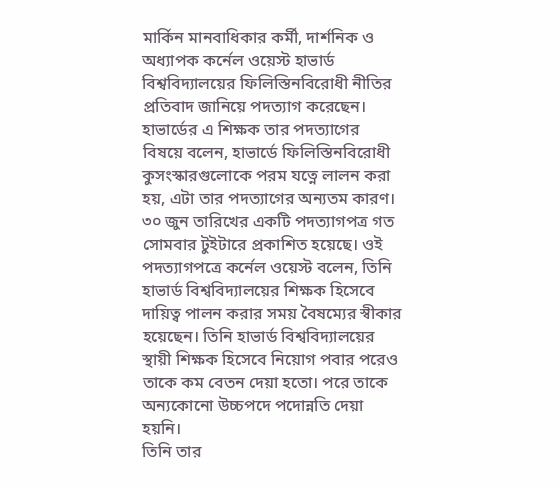মার্কিন মানবাধিকার কর্মী, দার্শনিক ও অধ্যাপক কর্নেল ওয়েস্ট হাভার্ড বিশ্ববিদ্যালয়ের ফিলিস্তিনবিরোধী নীতির প্রতিবাদ জানিয়ে পদত্যাগ করেছেন। হাভার্ডের এ শিক্ষক তার পদত্যাগের বিষয়ে বলেন, হাভার্ডে ফিলিস্তিনবিরোধী কুসংস্কারগুলোকে পরম যত্নে লালন করা হয়, এটা তার পদত্যাগের অন্যতম কারণ।
৩০ জুন তারিখের একটি পদত্যাগপত্র গত সোমবার টুইটারে প্রকাশিত হয়েছে। ওই পদত্যাগপত্রে কর্নেল ওয়েস্ট বলেন, তিনি হাভার্ড বিশ্ববিদ্যালয়ের শিক্ষক হিসেবে দায়িত্ব পালন করার সময় বৈষম্যের স্বীকার হয়েছেন। তিনি হাভার্ড বিশ্ববিদ্যালয়ের স্থায়ী শিক্ষক হিসেবে নিয়োগ পবার পরেও তাকে কম বেতন দেয়া হতো। পরে তাকে অন্যকোনো উচ্চপদে পদোন্নতি দেয়া হয়নি।
তিনি তার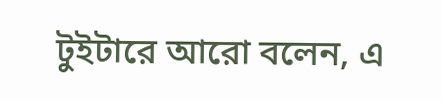টুইটারে আরো বলেন, এ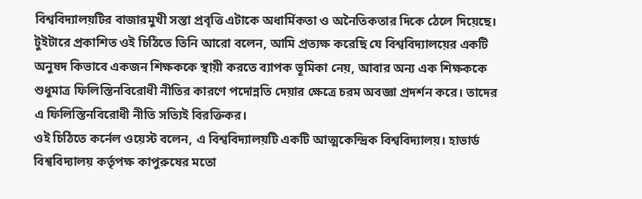বিশ্ববিদ্যালয়টির বাজারমুখী সস্তা প্রবৃত্তি এটাকে অধার্মিকতা ও অনৈতিকতার দিকে ঠেলে দিয়েছে।
টুইটারে প্রকাশিত ওই চিঠিতে তিনি আরো বলেন, আমি প্রত্যক্ষ করেছি যে বিশ্ববিদ্যালয়ের একটি অনুষদ কিভাবে একজন শিক্ষককে স্থায়ী করতে ব্যাপক ভূমিকা নেয়, আবার অন্য এক শিক্ষককে শুধুমাত্র ফিলিস্তিনবিরোধী নীতির কারণে পদোন্নতি দেয়ার ক্ষেত্রে চরম অবজ্ঞা প্রদর্শন করে। তাদের এ ফিলিস্তিনবিরোধী নীতি সত্যিই বিরক্তিকর।
ওই চিঠিতে কর্নেল ওয়েস্ট বলেন, এ বিশ্ববিদ্যালয়টি একটি আত্মকেন্দ্রিক বিশ্ববিদ্যালয়। হাভার্ড বিশ্ববিদ্যালয় কর্তৃপক্ষ কাপুরুষের মতো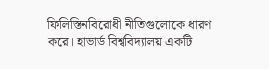ফিলিস্তিনবিরোধী নীতিগুলোকে ধারণ করে। হাভার্ড বিশ্ববিদ্যালয় একটি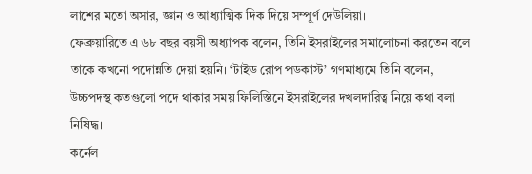লাশের মতো অসার, জ্ঞান ও আধ্যাত্মিক দিক দিয়ে সম্পূর্ণ দেউলিয়া।
ফেব্রুয়ারিতে এ ৬৮ বছর বয়সী অধ্যাপক বলেন, তিনি ইসরাইলের সমালোচনা করতেন বলে তাকে কখনো পদোন্নতি দেয়া হয়নি। ‘টাইড রোপ পডকাস্ট’ গণমাধ্যমে তিনি বলেন, উচ্চপদস্থ কতগুলো পদে থাকার সময় ফিলিস্তিনে ইসরাইলের দখলদারিত্ব নিয়ে কথা বলা নিষিদ্ধ।
কর্নেল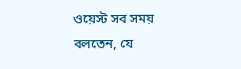ওয়েস্ট সব সময় বলতেন, যে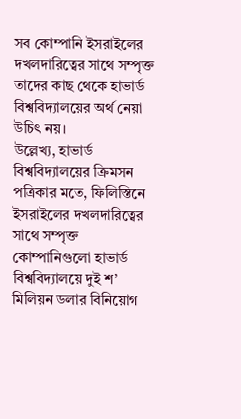সব কোম্পানি ইসরাইলের দখলদারিত্বের সাথে সম্পৃক্ত তাদের কাছ থেকে হাভার্ড বিশ্ববিদ্যালয়ের অর্থ নেয়া উচিৎ নয়।
উল্লেখ্য, হাভার্ড বিশ্ববিদ্যালয়ের ক্রিমসন পত্রিকার মতে, ফিলিস্তিনে ইসরাইলের দখলদারিত্বের সাথে সম্পৃক্ত কোম্পানিগুলো হাভার্ড বিশ্ববিদ্যালয়ে দুই শ’ মিলিয়ন ডলার বিনিয়োগ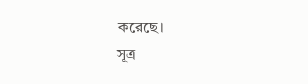করেছে।
সূত্র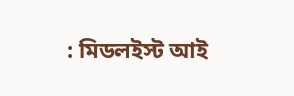: মিডলইস্ট আই